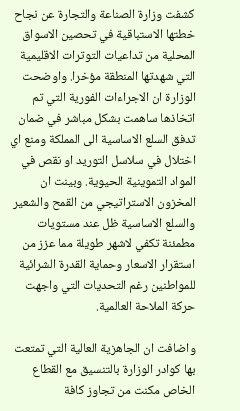كشفت وزارة الصناعة والتجارة عن نجاح خطتها الاستباقية في تحصين الاسواق المحلية من تداعيات التوترات الاقليمية التي شهدتها المنطقة مؤخرا. واوضحت الوزارة ان الاجراءات الفورية التي تم اتخاذها ساهمت بشكل مباشر في ضمان تدفق السلع الاساسية الى المملكة ومنع اي اختلال في سلاسل التوريد او نقص في المواد التموينية الحيوية. وبينت ان المخزون الاستراتيجي من القمح والشعير والسلع الاساسية ظل عند مستويات مطمئنة تكفي لاشهر طويلة مما عزز من استقرار الاسعار وحماية القدرة الشرائية للمواطنين رغم التحديات التي واجهت حركة الملاحة العالمية.

واضافت ان الجاهزية العالية التي تمتعت بها كوادر الوزارة بالتنسيق مع القطاع الخاص مكنت من تجاوز كافة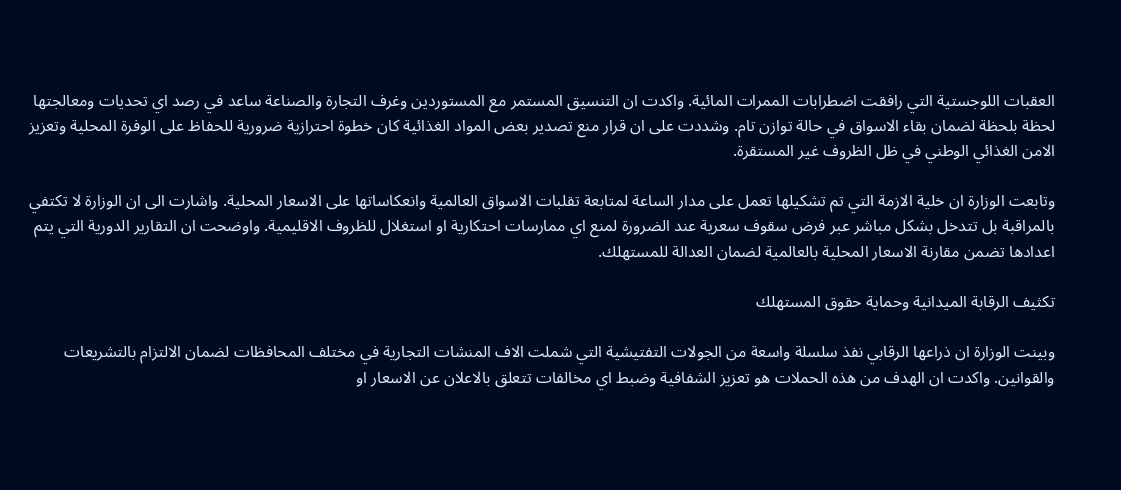العقبات اللوجستية التي رافقت اضطرابات الممرات المائية. واكدت ان التنسيق المستمر مع المستوردين وغرف التجارة والصناعة ساعد في رصد اي تحديات ومعالجتها لحظة بلحظة لضمان بقاء الاسواق في حالة توازن تام. وشددت على ان قرار منع تصدير بعض المواد الغذائية كان خطوة احترازية ضرورية للحفاظ على الوفرة المحلية وتعزيز الامن الغذائي الوطني في ظل الظروف غير المستقرة.

وتابعت الوزارة ان خلية الازمة التي تم تشكيلها تعمل على مدار الساعة لمتابعة تقلبات الاسواق العالمية وانعكاساتها على الاسعار المحلية. واشارت الى ان الوزارة لا تكتفي بالمراقبة بل تتدخل بشكل مباشر عبر فرض سقوف سعرية عند الضرورة لمنع اي ممارسات احتكارية او استغلال للظروف الاقليمية. واوضحت ان التقارير الدورية التي يتم اعدادها تضمن مقارنة الاسعار المحلية بالعالمية لضمان العدالة للمستهلك.

تكثيف الرقابة الميدانية وحماية حقوق المستهلك

وبينت الوزارة ان ذراعها الرقابي نفذ سلسلة واسعة من الجولات التفتيشية التي شملت الاف المنشات التجارية في مختلف المحافظات لضمان الالتزام بالتشريعات والقوانين. واكدت ان الهدف من هذه الحملات هو تعزيز الشفافية وضبط اي مخالفات تتعلق بالاعلان عن الاسعار او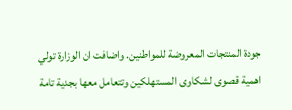جودة المنتجات المعروضة للمواطنين. واضافت ان الوزارة تولي اهمية قصوى لشكاوى المستهلكين وتتعامل معها بجدية تامة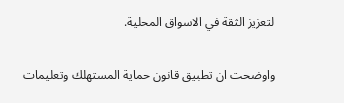لتعزيز الثقة في الاسواق المحلية.

واوضحت ان تطبيق قانون حماية المستهلك وتعليمات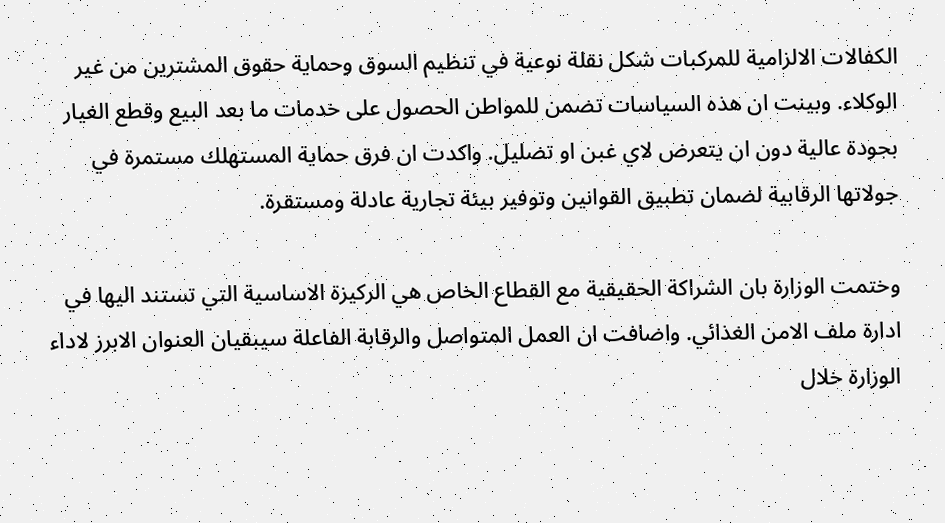الكفالات الالزامية للمركبات شكل نقلة نوعية في تنظيم السوق وحماية حقوق المشترين من غير الوكلاء. وبينت ان هذه السياسات تضمن للمواطن الحصول على خدمات ما بعد البيع وقطع الغيار بجودة عالية دون ان يتعرض لاي غبن او تضليل. واكدت ان فرق حماية المستهلك مستمرة في جولاتها الرقابية لضمان تطبيق القوانين وتوفير بيئة تجارية عادلة ومستقرة.

وختمت الوزارة بان الشراكة الحقيقية مع القطاع الخاص هي الركيزة الاساسية التي تستند اليها في ادارة ملف الامن الغذائي. واضافت ان العمل المتواصل والرقابة الفاعلة سيبقيان العنوان الابرز لاداء الوزارة خلال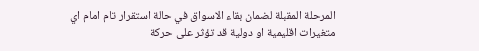المرحلة المقبلة لضمان بقاء الاسواق في حالة استقرار تام امام اي متغيرات اقليمية او دولية قد تؤثر على حركة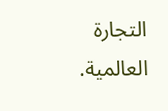التجارة العالمية.